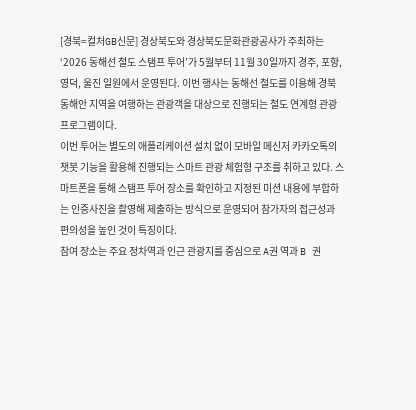[경북=컬처GB신문] 경상북도와 경상북도문화관광공사가 주최하는 ‘2026 동해선 철도 스탬프 투어’가 5월부터 11월 30일까지 경주, 포항, 영덕, 울진 일원에서 운영된다. 이번 행사는 동해선 철도를 이용해 경북 동해안 지역을 여행하는 관광객을 대상으로 진행되는 철도 연계형 관광 프로그램이다.
이번 투어는 별도의 애플리케이션 설치 없이 모바일 메신저 카카오톡의 챗봇 기능을 활용해 진행되는 스마트 관광 체험형 구조를 취하고 있다. 스마트폰을 통해 스탬프 투어 장소를 확인하고 지정된 미션 내용에 부합하는 인증사진을 촬영해 제출하는 방식으로 운영되어 참가자의 접근성과 편의성을 높인 것이 특징이다.
참여 장소는 주요 정차역과 인근 관광지를 중심으로 A권 역과 B 권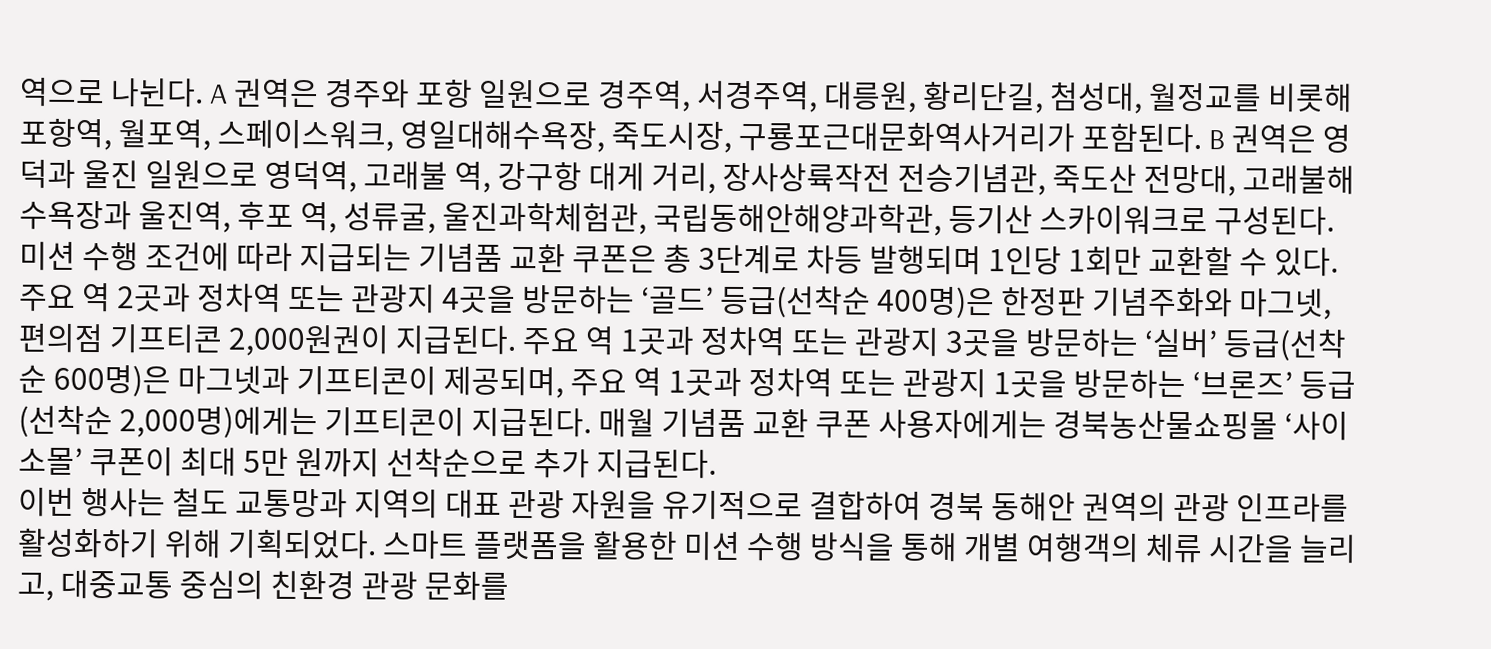역으로 나뉜다. A 권역은 경주와 포항 일원으로 경주역, 서경주역, 대릉원, 황리단길, 첨성대, 월정교를 비롯해 포항역, 월포역, 스페이스워크, 영일대해수욕장, 죽도시장, 구룡포근대문화역사거리가 포함된다. B 권역은 영덕과 울진 일원으로 영덕역, 고래불 역, 강구항 대게 거리, 장사상륙작전 전승기념관, 죽도산 전망대, 고래불해수욕장과 울진역, 후포 역, 성류굴, 울진과학체험관, 국립동해안해양과학관, 등기산 스카이워크로 구성된다.
미션 수행 조건에 따라 지급되는 기념품 교환 쿠폰은 총 3단계로 차등 발행되며 1인당 1회만 교환할 수 있다. 주요 역 2곳과 정차역 또는 관광지 4곳을 방문하는 ‘골드’ 등급(선착순 400명)은 한정판 기념주화와 마그넷, 편의점 기프티콘 2,000원권이 지급된다. 주요 역 1곳과 정차역 또는 관광지 3곳을 방문하는 ‘실버’ 등급(선착순 600명)은 마그넷과 기프티콘이 제공되며, 주요 역 1곳과 정차역 또는 관광지 1곳을 방문하는 ‘브론즈’ 등급(선착순 2,000명)에게는 기프티콘이 지급된다. 매월 기념품 교환 쿠폰 사용자에게는 경북농산물쇼핑몰 ‘사이소몰’ 쿠폰이 최대 5만 원까지 선착순으로 추가 지급된다.
이번 행사는 철도 교통망과 지역의 대표 관광 자원을 유기적으로 결합하여 경북 동해안 권역의 관광 인프라를 활성화하기 위해 기획되었다. 스마트 플랫폼을 활용한 미션 수행 방식을 통해 개별 여행객의 체류 시간을 늘리고, 대중교통 중심의 친환경 관광 문화를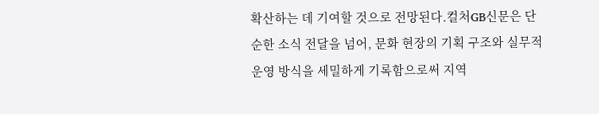확산하는 데 기여할 것으로 전망된다.컬처GB신문은 단순한 소식 전달을 넘어, 문화 현장의 기획 구조와 실무적 운영 방식을 세밀하게 기록함으로써 지역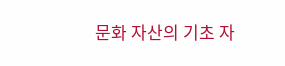문화 자산의 기초 자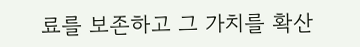료를 보존하고 그 가치를 확산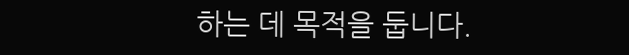하는 데 목적을 둡니다.